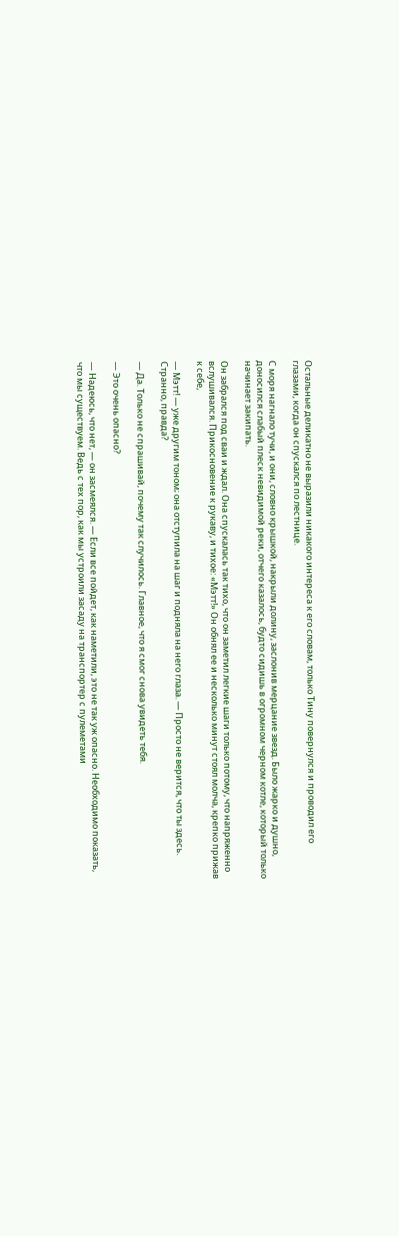Остальные деликатно не выразили никакого интереса к его словам, только Тину повернулся и проводил его глазами, когда он спускался по лестнице.

С моря нагнало тучи, и они, словно крышкой, накрыли долину, заслонив мерцание звезд. Было жарко и душно, доносился слабый плеск невидимой реки, отчего казалось, будто сидишь в огромном черном котле, который только начинает закипать.

Он забрался под сваи и ждал. Она спускалась так тихо, что он заметил легкие шаги только потому, что напряженно вслушивался. Прикосновение к рукаву, и тихое: «Мэтт!» Он обнял ее и несколько минут стоял молча, крепко прижав к себе,

— Мэтт! — уже другим тоном; она отступила на шаг и подняла на него глаза. — Просто не верится, что ты здесь. Странно, правда?

— Да. Только не спрашивай, почему так случилось. Главное, что я смог снова увидеть тебя.

— Это очень опасно?

— Надеюсь, что нет, — он засмеялся. — Если все пойдет, как наметили, это не так уж опасно. Необходимо показать, что мы существуем. Ведь с тех пор, как мы устроили засаду на транспортер с пулеметами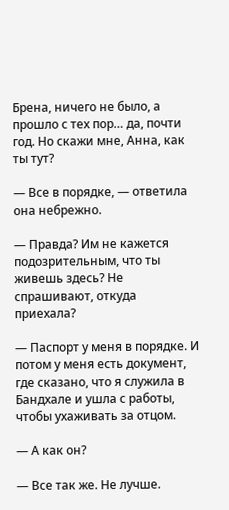Брена, ничего не было, а прошло с тех пор… да, почти год. Но скажи мне, Анна, как ты тут?

— Все в порядке, — ответила она небрежно.

— Правда? Им не кажется подозрительным, что ты живешь здесь? Не спрашивают, откуда приехала?

— Паспорт у меня в порядке. И потом у меня есть документ, где сказано, что я служила в Бандхале и ушла с работы, чтобы ухаживать за отцом.

— А как он?

— Все так же. Не лучше.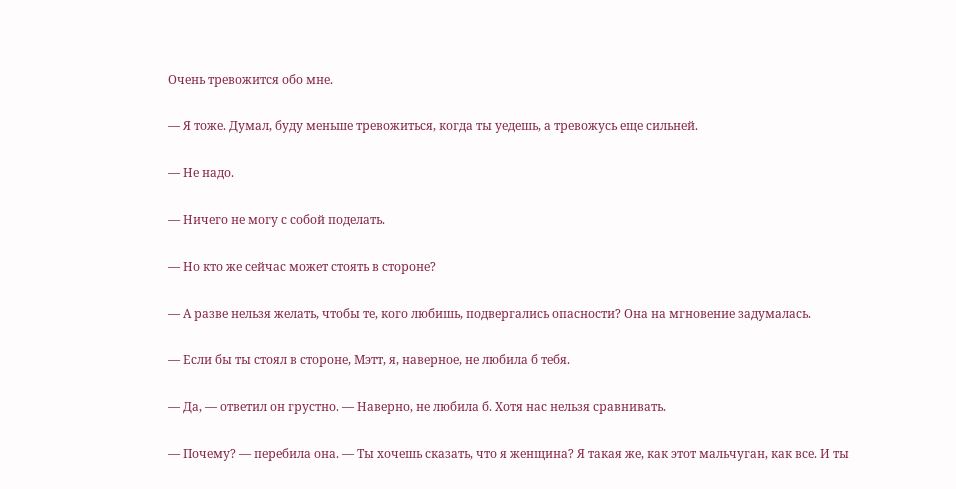Очень тревожится обо мне.

— Я тоже. Думал, буду меньше тревожиться, когда ты уедешь, а тревожусь еще сильней.

— Не надо.

— Ничего не могу с собой поделать.

— Но кто же сейчас может стоять в стороне?

— А разве нельзя желать, чтобы те, кого любишь, подвергались опасности? Она на мгновение задумалась.

— Если бы ты стоял в стороне, Мэтт, я, наверное, не любила б тебя.

— Да, — ответил он грустно. — Наверно, не любила б. Хотя нас нельзя сравнивать.

— Почему? — перебила она. — Ты хочешь сказать, что я женщина? Я такая же, как этот мальчуган, как все. И ты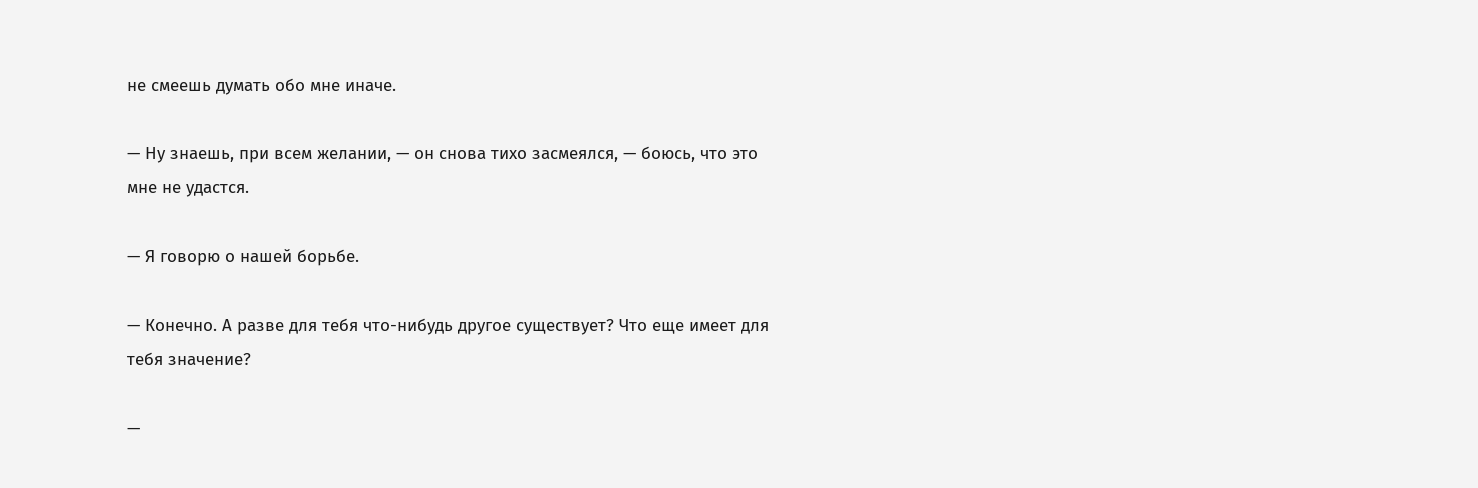не смеешь думать обо мне иначе.

— Ну знаешь, при всем желании, — он снова тихо засмеялся, — боюсь, что это мне не удастся.

— Я говорю о нашей борьбе.

— Конечно. А разве для тебя что-нибудь другое существует? Что еще имеет для тебя значение?

—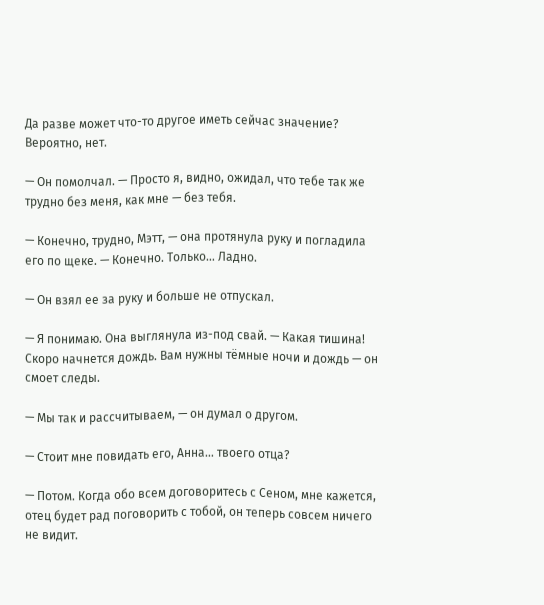Да разве может что-то другое иметь сейчас значение? Вероятно, нет.

— Он помолчал. — Просто я, видно, ожидал, что тебе так же трудно без меня, как мне — без тебя.

— Конечно, трудно, Мэтт, — она протянула руку и погладила его по щеке. — Конечно. Только… Ладно.

— Он взял ее за руку и больше не отпускал.

— Я понимаю. Она выглянула из-под свай. — Какая тишина! Скоро начнется дождь. Вам нужны тёмные ночи и дождь — он смоет следы.

— Мы так и рассчитываем, — он думал о другом.

— Стоит мне повидать его, Анна… твоего отца?

— Потом. Когда обо всем договоритесь с Сеном, мне кажется, отец будет рад поговорить с тобой, он теперь совсем ничего не видит.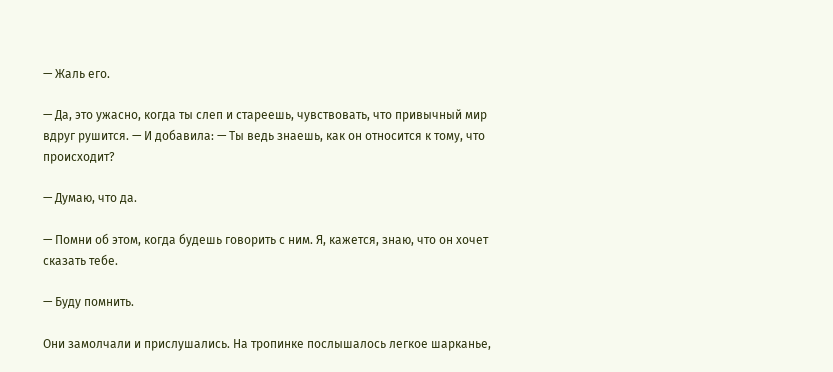— Жаль его.

— Да, это ужасно, когда ты слеп и стареешь, чувствовать, что привычный мир вдруг рушится. — И добавила: — Ты ведь знаешь, как он относится к тому, что происходит?

— Думаю, что да.

— Помни об этом, когда будешь говорить с ним. Я, кажется, знаю, что он хочет сказать тебе.

— Буду помнить.

Они замолчали и прислушались. На тропинке послышалось легкое шарканье,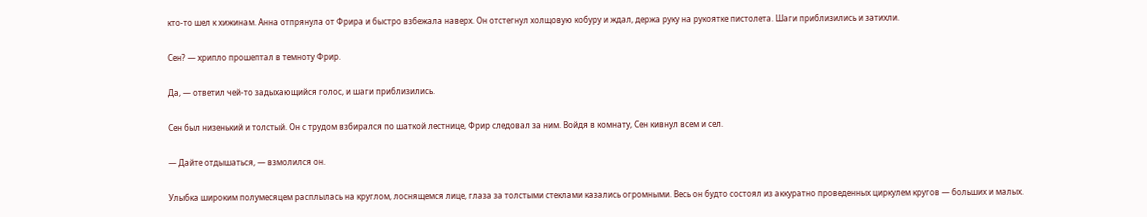кто-то шел к хижинам. Анна отпрянула от Фрира и быстро взбежала наверх. Он отстегнул холщовую кобуру и ждал, держа руку на рукоятке пистолета. Шаги приблизились и затихли.

Сен? — хрипло прошептал в темноту Фрир.

Да, — ответил чей-то задыхающийся голос, и шаги приблизились.

Сен был низенький и толстый. Он с трудом взбирался по шаткой лестнице, Фрир следовал за ним. Войдя в комнату, Сен кивнул всем и сел.

— Дайте отдышаться, — взмолился он.

Улыбка широким полумесяцем расплылась на круглом, лоснящемся лице, глаза за толстыми стеклами казались огромными. Весь он будто состоял из аккуратно проведенных циркулем кругов — больших и малых.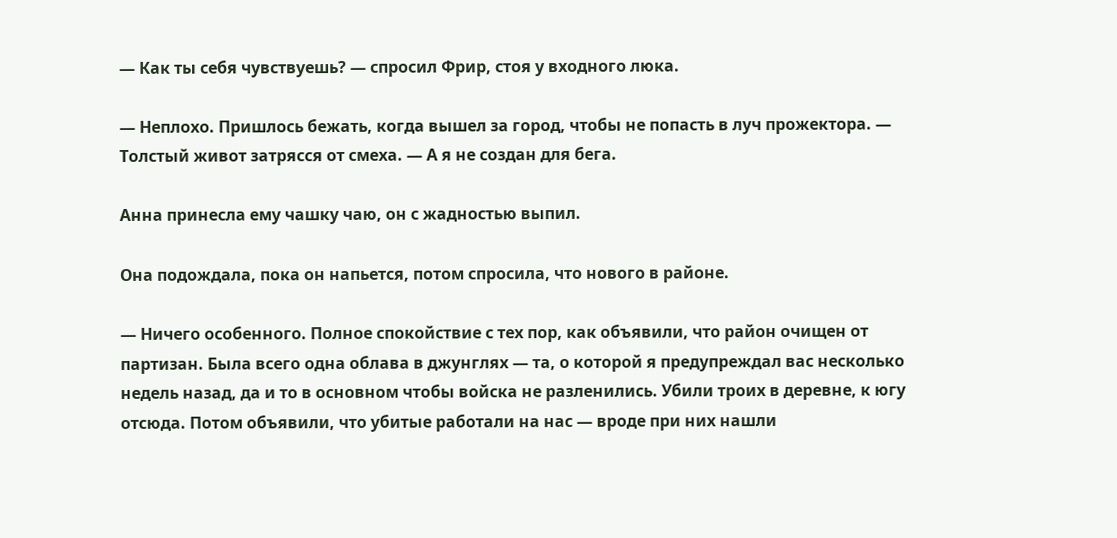— Как ты себя чувствуешь? — спросил Фрир, стоя у входного люка.

— Неплохо. Пришлось бежать, когда вышел за город, чтобы не попасть в луч прожектора. — Толстый живот затрясся от смеха. — А я не создан для бега.

Анна принесла ему чашку чаю, он с жадностью выпил.

Она подождала, пока он напьется, потом спросила, что нового в районе.

— Ничего особенного. Полное спокойствие с тех пор, как объявили, что район очищен от партизан. Была всего одна облава в джунглях — та, о которой я предупреждал вас несколько недель назад, да и то в основном чтобы войска не разленились. Убили троих в деревне, к югу отсюда. Потом объявили, что убитые работали на нас — вроде при них нашли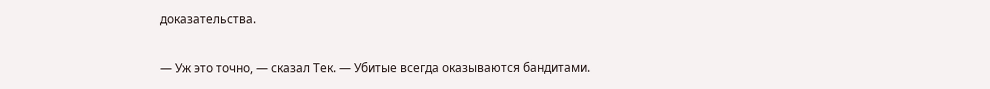доказательства.

— Уж это точно, — сказал Тек. — Убитые всегда оказываются бандитами.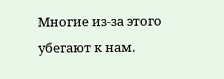Многие из-за этого убегают к нам.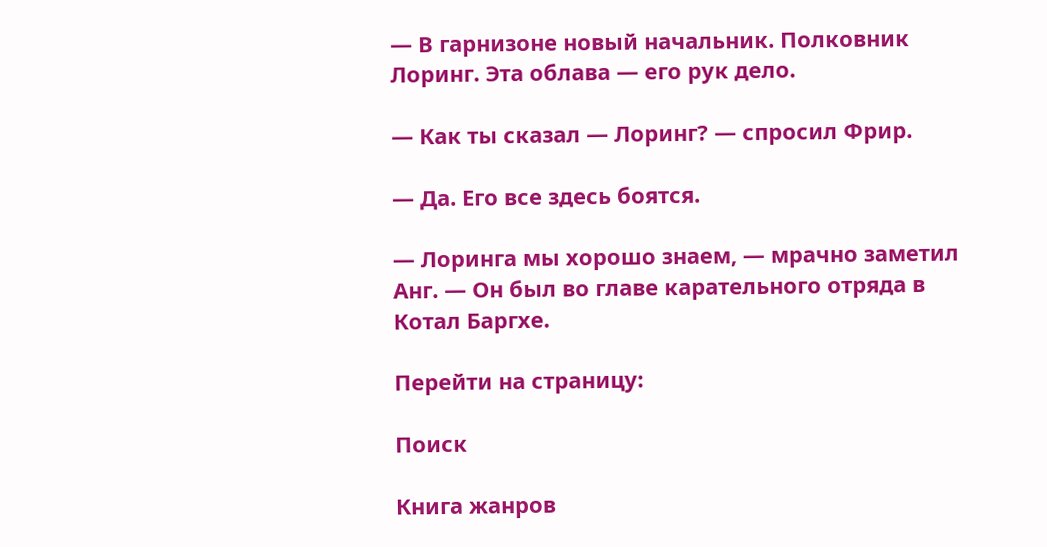— В гарнизоне новый начальник. Полковник Лоринг. Эта облава — его рук дело.

— Как ты сказал — Лоринг? — спросил Фрир.

— Да. Его все здесь боятся.

— Лоринга мы хорошо знаем, — мрачно заметил Анг. — Он был во главе карательного отряда в Котал Баргхе.

Перейти на страницу:

Поиск

Книга жанров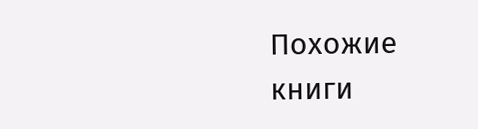Похожие книги